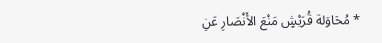* مُحَاوَلة قُرَيْشٍ مَنْعَ الأَنْصَارِ عَنِ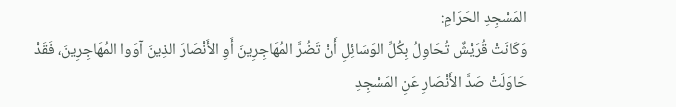المَسْجِدِ الحَرَامِ:
وَكَانَتْ قُرَيْشٌ تُحَاوِلُ بِكُلِّ الوَسَائِلِ أَنْ تَضُرَّ المُهَاجِرِينَ أَوِ الأَنْصَارَ الذِينَ آوَوا المُهَاجِرِينَ، فَقَدْ حَاوَلَتْ صَدَّ الأَنْصَارِ عَنِ المَسْجِدِ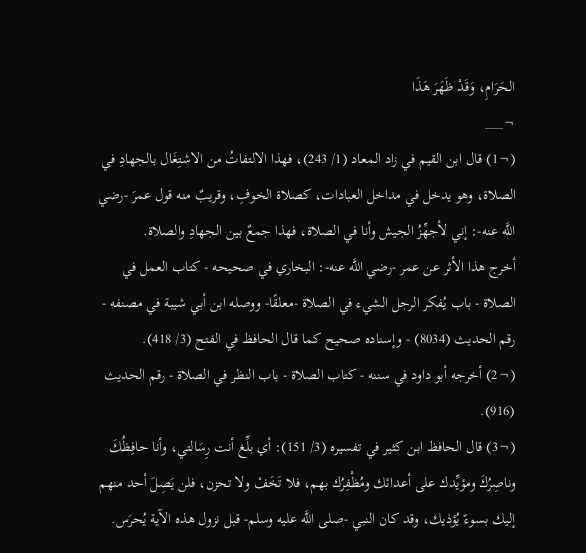الحَرَامِ، وَقَدْ ظَهَرَ هَذَا
¬___
(¬1) قال ابن القيم في زاد المعاد (1/ 243)، فهذا الالتفاتُ من الاشتِغَال بالجهادِ في الصلاة، وهو يدخل في مداخل العبادات، كصلاة الخوفِ، وقريبٌ منه قول عمرَ -رضي اللَّه عنه-: إني لأجهِّزُ الجيش وأنا في الصلاة، فهذا جمعٌ بين الجهادِ والصلاة.
أخرج هذا الأثر عن عمر -رضي اللَّه عنه-: البخاري في صحيحه - كتاب العمل في الصلاة - باب يُفكر الرجل الشيء في الصلاة -معلقًا- ووصله ابن أبي شيبة في مصنفه - رقم الحديث (8034) - وإسناده صحيح كما قال الحافظ في الفتح (3/ 418).
(¬2) أخرجه أبو داود في سننه - كتاب الصلاة - باب النظر في الصلاة - رقم الحديث (916).
(¬3) قال الحافظ ابن كثير في تفسيره (3/ 151): أي بلِّغ أنت رِسَالتي، وأنا حافِظُكَ وناصِرُكَ ومؤيِّدك على أعدائك ومُظْفِرُك بهم، فلا تَخَفْ ولا تحزن، فلن يَصِلَ أحد منهم إليك بسوءً يُؤذيك، وقد كان النبي -صلى اللَّه عليه وسلم- قبل نزول هذه الآية يُحرَس.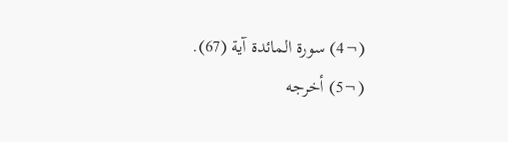(¬4) سورة المائدة آية (67).
(¬5) أخرجه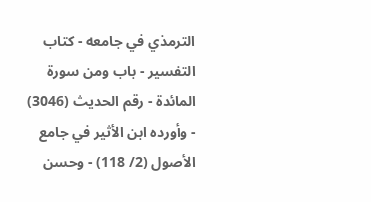الترمذي في جامعه - كتاب التفسير - باب ومن سورة المائدة - رقم الحديث (3046) - وأورده ابن الأثير في جامع الأصول (2/ 118) - وحسن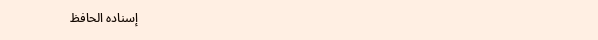إسناده الحافظ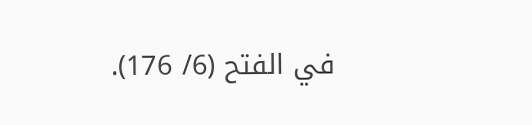في الفتح (6/ 176).